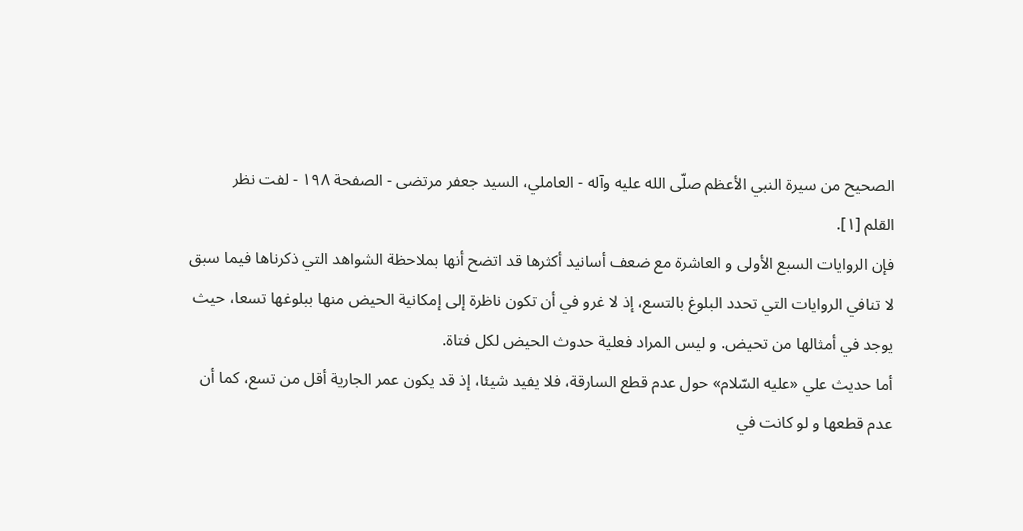الصحيح من سيرة النبي الأعظم صلّى الله عليه وآله - العاملي، السيد جعفر مرتضى - الصفحة ١٩٨ - لفت نظر
القلم [١].
فإن الروايات السبع الأولى و العاشرة مع ضعف أسانيد أكثرها قد اتضح أنها بملاحظة الشواهد التي ذكرناها فيما سبق لا تنافي الروايات التي تحدد البلوغ بالتسع، إذ لا غرو في أن تكون ناظرة إلى إمكانية الحيض منها ببلوغها تسعا، حيث يوجد في أمثالها من تحيض. و ليس المراد فعلية حدوث الحيض لكل فتاة.
أما حديث علي «عليه السّلام» حول عدم قطع السارقة، فلا يفيد شيئا، إذ قد يكون عمر الجارية أقل من تسع، كما أن عدم قطعها و لو كانت في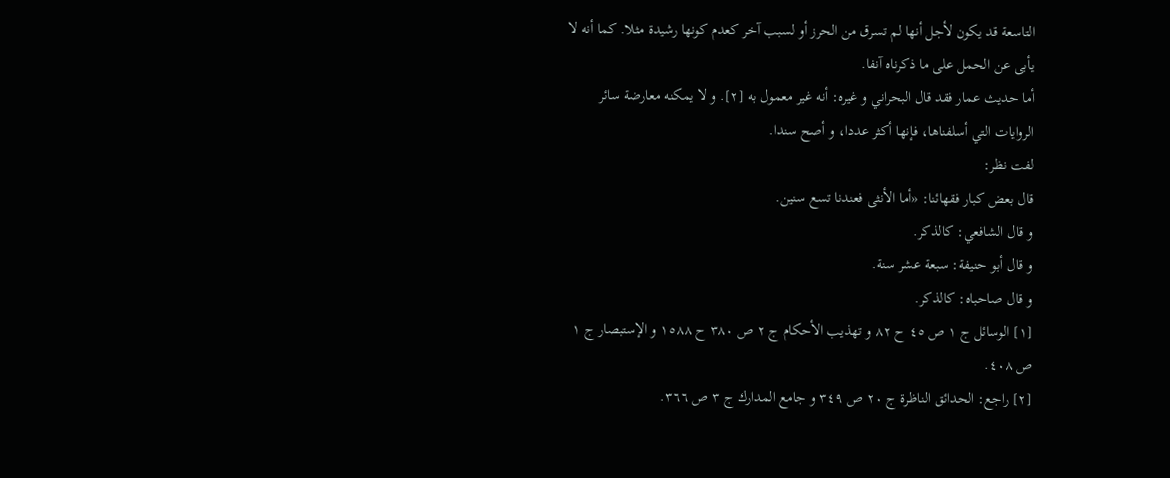التاسعة قد يكون لأجل أنها لم تسرق من الحرز أو لسبب آخر كعدم كونها رشيدة مثلا. كما أنه لا يأبى عن الحمل على ما ذكرناه آنفا.
أما حديث عمار فقد قال البحراني و غيره: أنه غير معمول به [٢]. و لا يمكنه معارضة سائر الروايات التي أسلفناها، فإنها أكثر عددا، و أصح سندا.
لفت نظر:
قال بعض كبار فقهائنا: «أما الأنثى فعندنا تسع سنين.
و قال الشافعي: كالذكر.
و قال أبو حنيفة: سبعة عشر سنة.
و قال صاحباه: كالذكر.
[١] الوسائل ج ١ ص ٤٥ ح ٨٢ و تهذيب الأحكام ج ٢ ص ٣٨٠ ح ١٥٨٨ و الإستبصار ج ١ ص ٤٠٨.
[٢] راجع: الحدائق الناظرة ج ٢٠ ص ٣٤٩ و جامع المدارك ج ٣ ص ٣٦٦.